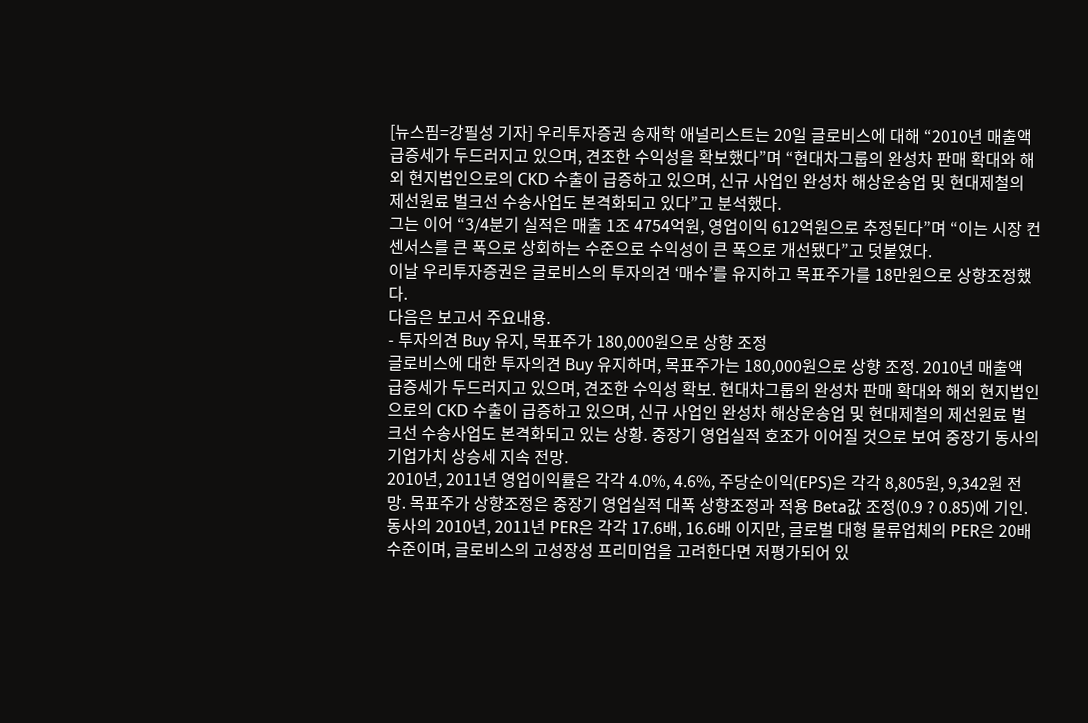[뉴스핌=강필성 기자] 우리투자증권 송재학 애널리스트는 20일 글로비스에 대해 “2010년 매출액 급증세가 두드러지고 있으며, 견조한 수익성을 확보했다”며 “현대차그룹의 완성차 판매 확대와 해외 현지법인으로의 CKD 수출이 급증하고 있으며, 신규 사업인 완성차 해상운송업 및 현대제철의 제선원료 벌크선 수송사업도 본격화되고 있다”고 분석했다.
그는 이어 “3/4분기 실적은 매출 1조 4754억원, 영업이익 612억원으로 추정된다”며 “이는 시장 컨센서스를 큰 폭으로 상회하는 수준으로 수익성이 큰 폭으로 개선됐다”고 덧붙였다.
이날 우리투자증권은 글로비스의 투자의견 ‘매수’를 유지하고 목표주가를 18만원으로 상향조정했다.
다음은 보고서 주요내용.
- 투자의견 Buy 유지, 목표주가 180,000원으로 상향 조정
글로비스에 대한 투자의견 Buy 유지하며, 목표주가는 180,000원으로 상향 조정. 2010년 매출액 급증세가 두드러지고 있으며, 견조한 수익성 확보. 현대차그룹의 완성차 판매 확대와 해외 현지법인으로의 CKD 수출이 급증하고 있으며, 신규 사업인 완성차 해상운송업 및 현대제철의 제선원료 벌크선 수송사업도 본격화되고 있는 상황. 중장기 영업실적 호조가 이어질 것으로 보여 중장기 동사의 기업가치 상승세 지속 전망.
2010년, 2011년 영업이익률은 각각 4.0%, 4.6%, 주당순이익(EPS)은 각각 8,805원, 9,342원 전망. 목표주가 상향조정은 중장기 영업실적 대폭 상향조정과 적용 Beta값 조정(0.9 ? 0.85)에 기인. 동사의 2010년, 2011년 PER은 각각 17.6배, 16.6배 이지만, 글로벌 대형 물류업체의 PER은 20배 수준이며, 글로비스의 고성장성 프리미엄을 고려한다면 저평가되어 있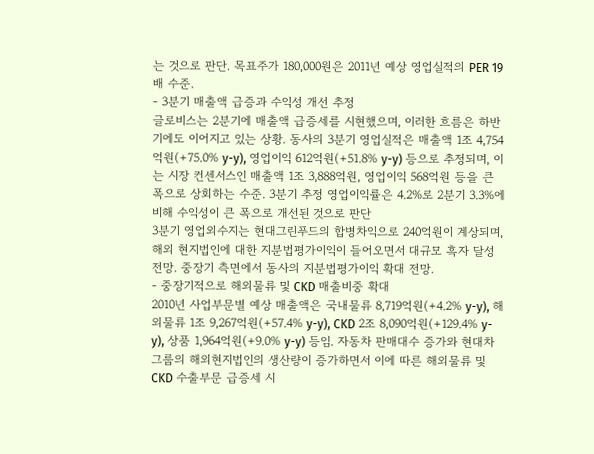는 것으로 판단. 목표주가 180,000원은 2011년 예상 영업실적의 PER 19배 수준.
- 3분기 매출액 급증과 수익성 개선 추정
글로비스는 2분기에 매출액 급증세를 시현했으며, 이러한 흐름은 하반기에도 이어지고 있는 상황. 동사의 3분기 영업실적은 매출액 1조 4,754억원(+75.0% y-y), 영업이익 612억원(+51.8% y-y) 등으로 추정되며, 이는 시장 컨센서스인 매출액 1조 3,888억원, 영업이익 568억원 등을 큰 폭으로 상회하는 수준. 3분기 추정 영업이익률은 4.2%로 2분기 3.3%에 비해 수익성이 큰 폭으로 개선된 것으로 판단
3분기 영업외수지는 현대그린푸드의 합병차익으로 240억원이 계상되며, 해외 현지법인에 대한 지분법평가이익이 들어오면서 대규모 흑자 달성 전망. 중장기 측면에서 동사의 지분법평가이익 확대 전망.
- 중장기적으로 해외물류 및 CKD 매출비중 확대
2010년 사업부문별 예상 매출액은 국내물류 8,719억원(+4.2% y-y), 해외물류 1조 9,267억원(+57.4% y-y), CKD 2조 8,090억원(+129.4% y-y), 상품 1,964억원(+9.0% y-y) 등임. 자동차 판매대수 증가와 현대차그룹의 해외현지법인의 생산량이 증가하면서 이에 따른 해외물류 및 CKD 수출부문 급증세 시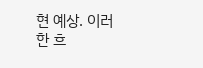현 예상. 이러한 흐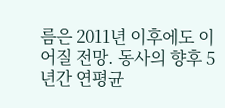름은 2011년 이후에도 이어질 전망. 동사의 향후 5년간 연평균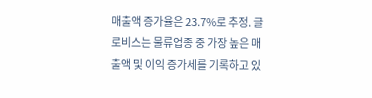매출액 증가율은 23.7%로 추정. 글로비스는 물류업종 중 가장 높은 매출액 및 이익 증가세를 기록하고 있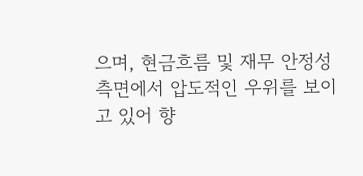으며, 현금흐름 및 재무 안정성 측면에서 압도적인 우위를 보이고 있어 향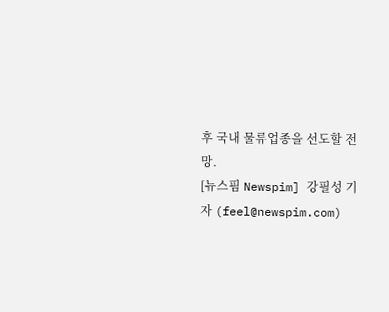후 국내 물류업종을 선도할 전망.
[뉴스핌 Newspim] 강필성 기자 (feel@newspim.com)